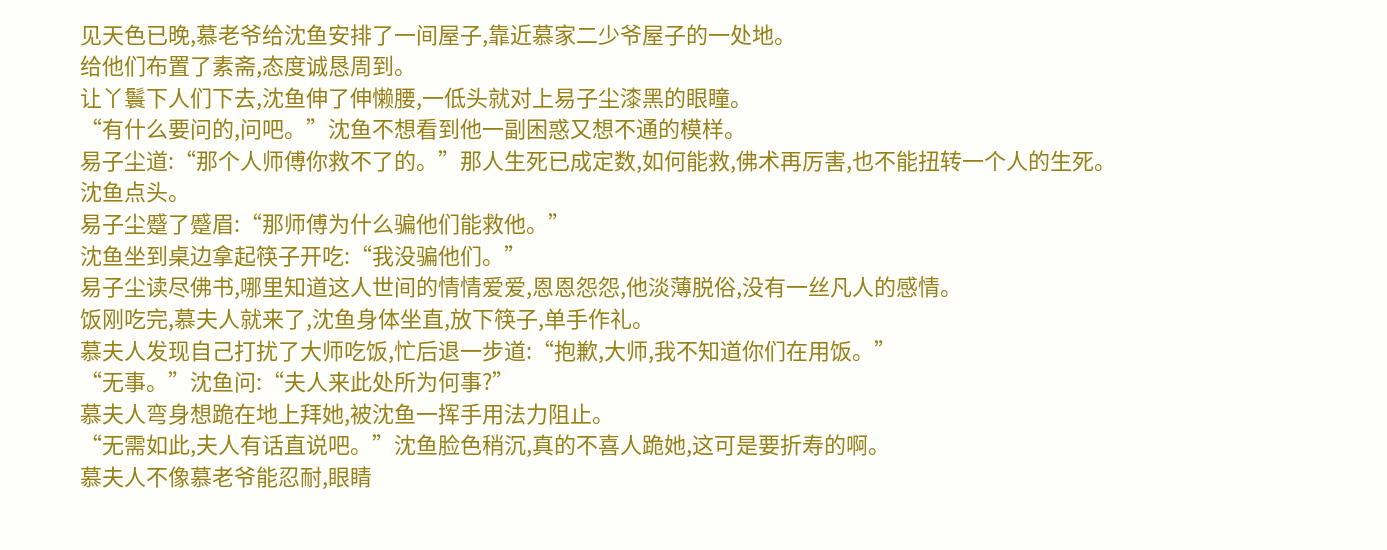见天色已晚,慕老爷给沈鱼安排了一间屋子,靠近慕家二少爷屋子的一处地。
给他们布置了素斋,态度诚恳周到。
让丫鬟下人们下去,沈鱼伸了伸懒腰,一低头就对上易子尘漆黑的眼瞳。
“有什么要问的,问吧。”沈鱼不想看到他一副困惑又想不通的模样。
易子尘道:“那个人师傅你救不了的。”那人生死已成定数,如何能救,佛术再厉害,也不能扭转一个人的生死。
沈鱼点头。
易子尘蹙了蹙眉:“那师傅为什么骗他们能救他。”
沈鱼坐到桌边拿起筷子开吃:“我没骗他们。”
易子尘读尽佛书,哪里知道这人世间的情情爱爱,恩恩怨怨,他淡薄脱俗,没有一丝凡人的感情。
饭刚吃完,慕夫人就来了,沈鱼身体坐直,放下筷子,单手作礼。
慕夫人发现自己打扰了大师吃饭,忙后退一步道:“抱歉,大师,我不知道你们在用饭。”
“无事。”沈鱼问:“夫人来此处所为何事?”
慕夫人弯身想跪在地上拜她,被沈鱼一挥手用法力阻止。
“无需如此,夫人有话直说吧。”沈鱼脸色稍沉,真的不喜人跪她,这可是要折寿的啊。
慕夫人不像慕老爷能忍耐,眼睛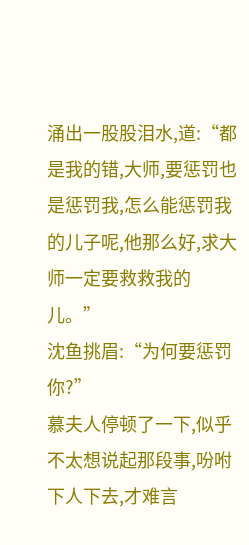涌出一股股泪水,道:“都是我的错,大师,要惩罚也是惩罚我,怎么能惩罚我的儿子呢,他那么好,求大师一定要救救我的儿。”
沈鱼挑眉:“为何要惩罚你?”
慕夫人停顿了一下,似乎不太想说起那段事,吩咐下人下去,才难言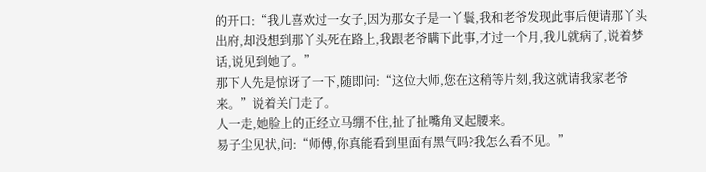的开口:“我儿喜欢过一女子,因为那女子是一丫鬟,我和老爷发现此事后便请那丫头出府,却没想到那丫头死在路上,我跟老爷瞒下此事,才过一个月,我儿就病了,说着梦话,说见到她了。”
那下人先是惊讶了一下,随即问:“这位大师,您在这稍等片刻,我这就请我家老爷来。”说着关门走了。
人一走,她脸上的正经立马绷不住,扯了扯嘴角叉起腰来。
易子尘见状,问:“师傅,你真能看到里面有黑气吗?我怎么看不见。”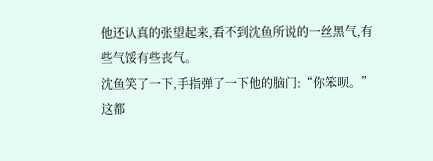他还认真的张望起来,看不到沈鱼所说的一丝黑气,有些气馁有些丧气。
沈鱼笑了一下,手指弹了一下他的脑门:“你笨呗。”这都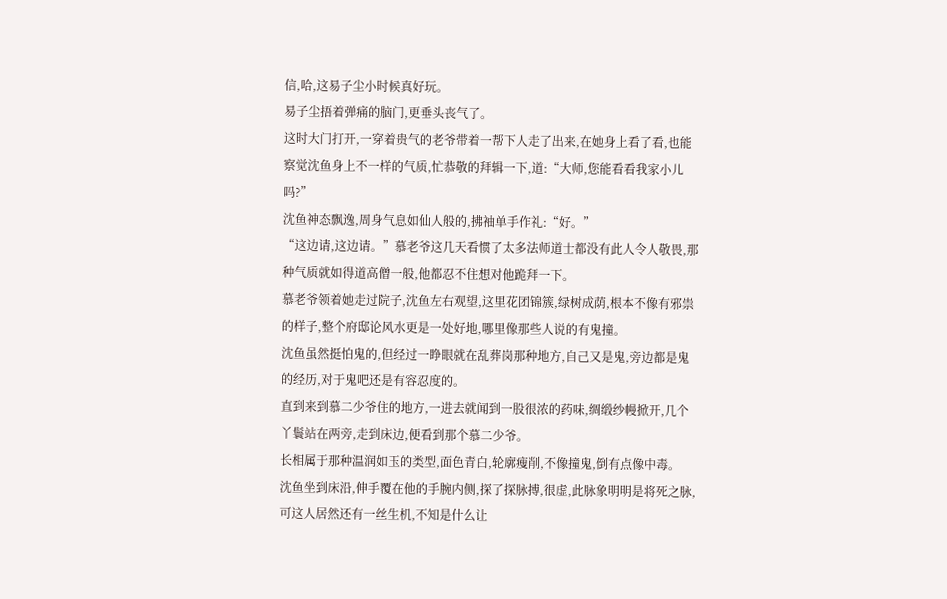信,哈,这易子尘小时候真好玩。
易子尘捂着弹痛的脑门,更垂头丧气了。
这时大门打开,一穿着贵气的老爷带着一帮下人走了出来,在她身上看了看,也能察觉沈鱼身上不一样的气质,忙恭敬的拜辑一下,道:“大师,您能看看我家小儿吗?”
沈鱼神态飘逸,周身气息如仙人般的,拂袖单手作礼:“好。”
“这边请,这边请。”慕老爷这几天看惯了太多法师道士都没有此人令人敬畏,那种气质就如得道高僧一般,他都忍不住想对他跪拜一下。
慕老爷领着她走过院子,沈鱼左右观望,这里花团锦簇,绿树成荫,根本不像有邪祟的样子,整个府邸论风水更是一处好地,哪里像那些人说的有鬼撞。
沈鱼虽然挺怕鬼的,但经过一睁眼就在乱葬岗那种地方,自己又是鬼,旁边都是鬼的经历,对于鬼吧还是有容忍度的。
直到来到慕二少爷住的地方,一进去就闻到一股很浓的药味,绸缎纱幔掀开,几个丫鬟站在两旁,走到床边,便看到那个慕二少爷。
长相属于那种温润如玉的类型,面色青白,轮廓瘦削,不像撞鬼,倒有点像中毒。
沈鱼坐到床沿,伸手覆在他的手腕内侧,探了探脉搏,很虚,此脉象明明是将死之脉,可这人居然还有一丝生机,不知是什么让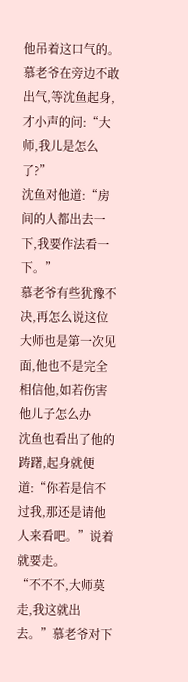他吊着这口气的。
慕老爷在旁边不敢出气,等沈鱼起身,才小声的问:“大师,我儿是怎么了?”
沈鱼对他道:“房间的人都出去一下,我要作法看一下。”
慕老爷有些犹豫不决,再怎么说这位大师也是第一次见面,他也不是完全相信他,如若伤害他儿子怎么办
沈鱼也看出了他的踌躇,起身就便道:“你若是信不过我,那还是请他人来看吧。”说着就要走。
“不不不,大师莫走,我这就出去。”慕老爷对下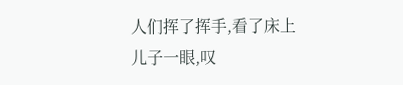人们挥了挥手,看了床上儿子一眼,叹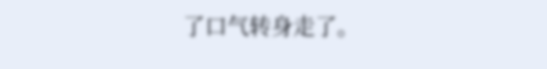了口气转身走了。